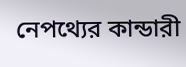নেপথ্যের কান্ডারী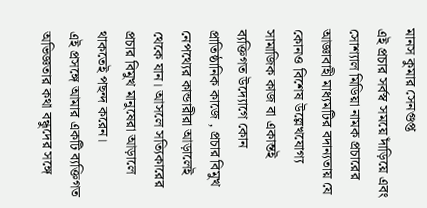মানস কুমার সেনগুপ্ত
এই প্রচার সর্বস্ব সময়ে দাঁড়িয়ে এবং সোশ্যাল মিডিয়া নামক প্রচারের আজ্ঞাবাহী মাধ্যমটির বদান্যতায় যে কোনও বিশেষ উল্লেখযোগ্য সামাজিক কাজ বা একান্তই ব্যক্তিগত উদ্যোগে কোন প্রাতিষ্ঠানিক কাজে , প্রচার বিমুখ নেপথ্যের কান্ডারীরা আড়ালেই থেকে যান। আসলে সত্যিকারের প্রচার বিমুখ মানুষেরা আড়ালে থাকতেই পছন্দ করেন।
এই প্রসঙ্গে আমার একটি ব্যক্তিগত অভিজ্ঞতার কথা বন্ধুদের সঙ্গে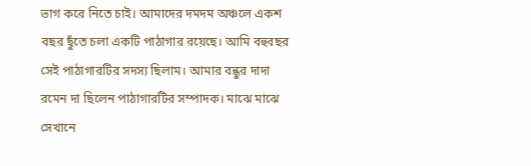ভাগ করে নিতে চাই। আমাদের দমদম অঞ্চলে একশ বছর ছুঁতে চলা একটি পাঠাগার রয়েছে। আমি বহুবছর সেই পাঠাগারটির সদস্য ছিলাম। আমার বন্ধুর দাদা রমেন দা ছিলেন পাঠাগারটির সম্পাদক। মাঝে মাঝে সেখানে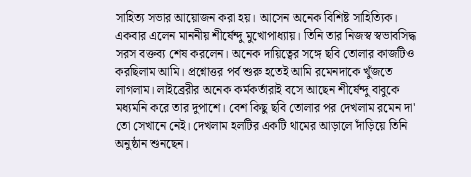সাহিত্য সভার আয়োজন করা হয়। আসেন অনেক বিশিষ্ট সাহিত্যিক। একবার এলেন মাননীয় শীর্ষেন্দু মুখোপাধ্যায়। তিনি তার নিজস্ব স্বভাবসিদ্ধ সরস বক্তব্য শেষ করলেন। অনেক দায়িত্বের সঙ্গে ছবি তোলার কাজটিও করছিলাম আমি। প্রশ্নোত্তর পর্ব শুরু হতেই আমি রমেনদাকে খুঁজতে লাগলাম। লাইব্রেরীর অনেক কর্মকর্তারাই বসে আছেন শীর্ষেন্দু বাবুকে মধ্যমনি করে তার দুপাশে। বেশ কিছু ছবি তোলার পর দেখলাম রমেন দা' তো সেখানে নেই। দেখলাম হলটির একটি থামের আড়ালে দাঁড়িয়ে তিনি অনুষ্ঠান শুনছেন।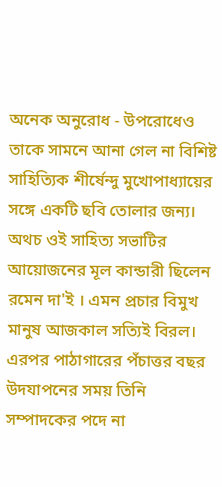অনেক অনুরোধ - উপরোধেও তাকে সামনে আনা গেল না বিশিষ্ট সাহিত্যিক শীর্ষেন্দু মুখোপাধ্যায়ের সঙ্গে একটি ছবি তোলার জন্য।
অথচ ওই সাহিত্য সভাটির আয়োজনের মূল কান্ডারী ছিলেন রমেন দা'ই । এমন প্রচার বিমুখ
মানুষ আজকাল সত্যিই বিরল। এরপর পাঠাগারের পঁচাত্তর বছর উদযাপনের সময় তিনি সম্পাদকের পদে না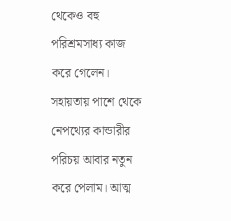থেকেও বহু পরিশ্রমসাধ্য কাজ করে গেলেন। সহায়তায় পাশে থেকে নেপথ্যের কান্ডারীর পরিচয় আবার নতুন করে পেলাম। আত্ম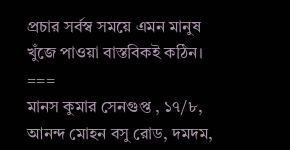প্রচার সর্বস্ব সময়ে এমন মানুষ খুঁজে পাওয়া বাস্তবিকই কঠিন।
===
মানস কুমার সেনগুপ্ত , ১৭/৮, আনন্দ মোহন বসু রোড, দমদম,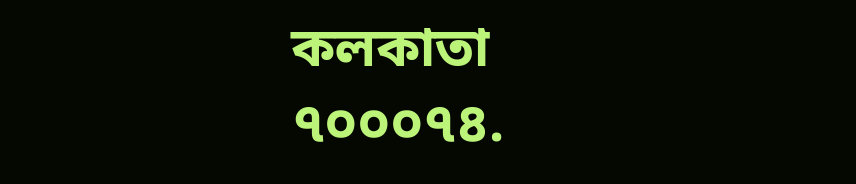কলকাতা ৭০০০৭৪.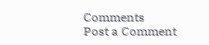Comments
Post a Comment